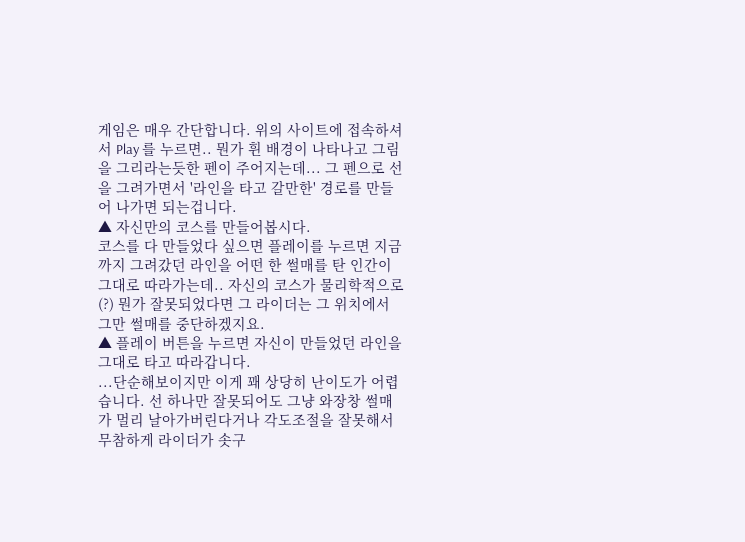게임은 매우 간단합니다. 위의 사이트에 접속하셔서 Play 를 누르면.. 뭔가 휜 배경이 나타나고 그림을 그리라는듯한 펜이 주어지는데... 그 펜으로 선을 그려가면서 '라인을 타고 갈만한' 경로를 만들어 나가면 되는겁니다.
▲ 자신만의 코스를 만들어봅시다.
코스를 다 만들었다 싶으면 플레이를 누르면 지금까지 그려갔던 라인을 어떤 한 썰매를 탄 인간이 그대로 따라가는데.. 자신의 코스가 물리학적으로 (?) 뭔가 잘못되었다면 그 라이더는 그 위치에서 그만 썰매를 중단하겠지요.
▲ 플레이 버튼을 누르면 자신이 만들었던 라인을 그대로 타고 따라갑니다.
...단순해보이지만 이게 꽤 상당히 난이도가 어렵습니다. 선 하나만 잘못되어도 그냥 와장창 썰매가 멀리 날아가버린다거나 각도조절을 잘못해서 무참하게 라이더가 솟구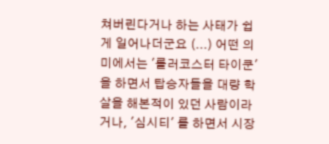쳐버린다거나 하는 사태가 쉽게 일어나더군요 (...) 어떤 의미에서는 '롤러코스터 타이쿤' 을 하면서 탑승자들을 대량 학살을 해본적이 있던 사람이라거나, '심시티' 를 하면서 시장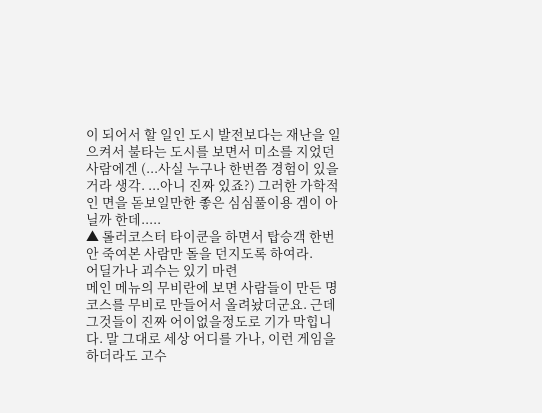이 되어서 할 일인 도시 발전보다는 재난을 일으켜서 불타는 도시를 보면서 미소를 지었던 사람에겐 (...사실 누구나 한번쯤 경험이 있을거라 생각. ...아니 진짜 있죠?) 그러한 가학적인 면을 돋보일만한 좋은 심심풀이용 겜이 아닐까 한데.....
▲ 롤러코스터 타이쿤을 하면서 탑승객 한번 안 죽여본 사람만 돌을 던지도록 하여라.
어딜가나 괴수는 있기 마련
메인 메뉴의 무비란에 보면 사람들이 만든 명 코스를 무비로 만들어서 올려놨더군요. 근데 그것들이 진짜 어이없을정도로 기가 막힙니다. 말 그대로 세상 어디를 가나, 이런 게임을 하더라도 고수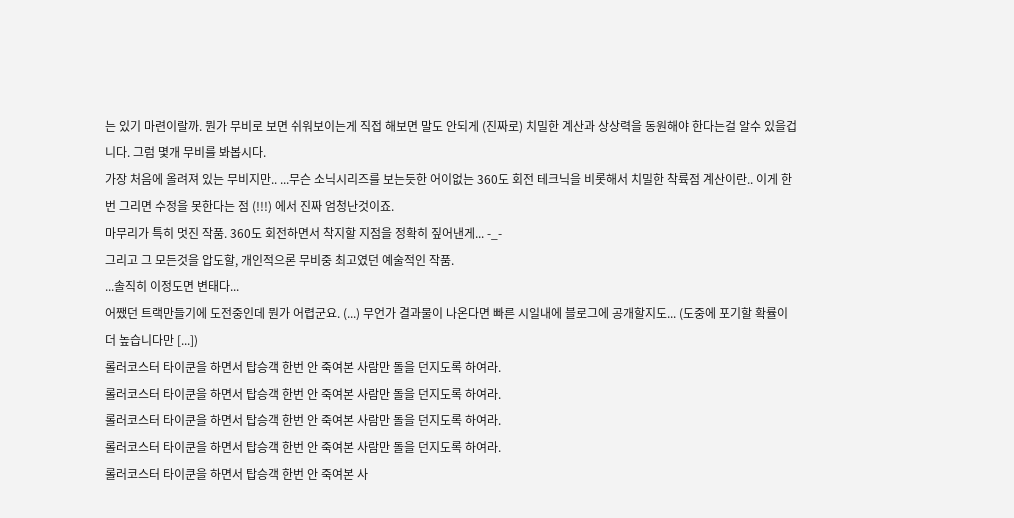는 있기 마련이랄까. 뭔가 무비로 보면 쉬워보이는게 직접 해보면 말도 안되게 (진짜로) 치밀한 계산과 상상력을 동원해야 한다는걸 알수 있을겁니다. 그럼 몇개 무비를 봐봅시다.
가장 처음에 올려져 있는 무비지만.. ...무슨 소닉시리즈를 보는듯한 어이없는 360도 회전 테크닉을 비롯해서 치밀한 착륙점 계산이란.. 이게 한번 그리면 수정을 못한다는 점 (!!!) 에서 진짜 엄청난것이죠.
마무리가 특히 멋진 작품. 360도 회전하면서 착지할 지점을 정확히 짚어낸게... -_-
그리고 그 모든것을 압도할, 개인적으론 무비중 최고였던 예술적인 작품.
...솔직히 이정도면 변태다...
어쨌던 트랙만들기에 도전중인데 뭔가 어렵군요. (...) 무언가 결과물이 나온다면 빠른 시일내에 블로그에 공개할지도... (도중에 포기할 확률이 더 높습니다만 [...])
롤러코스터 타이쿤을 하면서 탑승객 한번 안 죽여본 사람만 돌을 던지도록 하여라.
롤러코스터 타이쿤을 하면서 탑승객 한번 안 죽여본 사람만 돌을 던지도록 하여라.
롤러코스터 타이쿤을 하면서 탑승객 한번 안 죽여본 사람만 돌을 던지도록 하여라.
롤러코스터 타이쿤을 하면서 탑승객 한번 안 죽여본 사람만 돌을 던지도록 하여라.
롤러코스터 타이쿤을 하면서 탑승객 한번 안 죽여본 사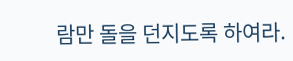람만 돌을 던지도록 하여라.